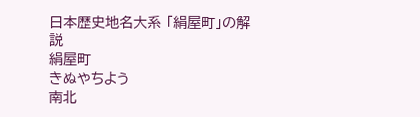日本歴史地名大系 「絹屋町」の解説
絹屋町
きぬやちよう
南北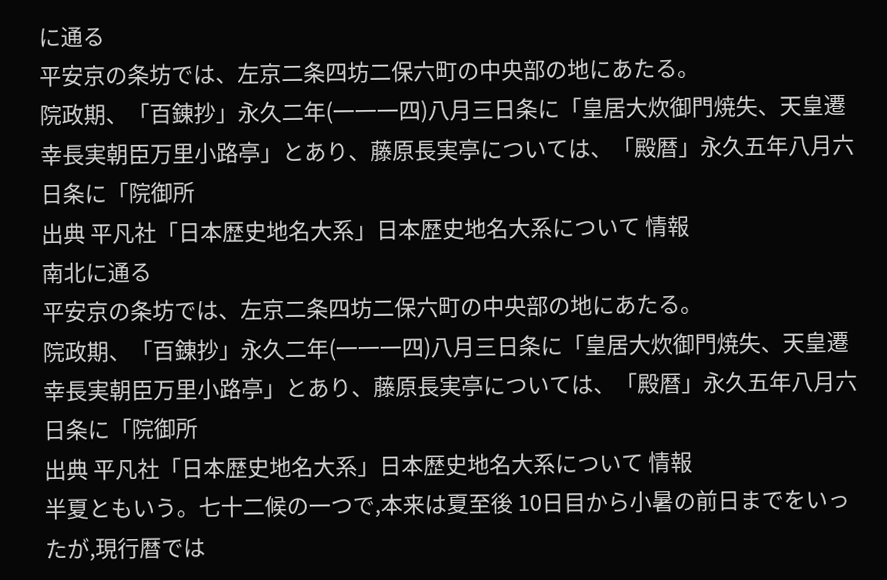に通る
平安京の条坊では、左京二条四坊二保六町の中央部の地にあたる。
院政期、「百錬抄」永久二年(一一一四)八月三日条に「皇居大炊御門焼失、天皇遷幸長実朝臣万里小路亭」とあり、藤原長実亭については、「殿暦」永久五年八月六日条に「院御所
出典 平凡社「日本歴史地名大系」日本歴史地名大系について 情報
南北に通る
平安京の条坊では、左京二条四坊二保六町の中央部の地にあたる。
院政期、「百錬抄」永久二年(一一一四)八月三日条に「皇居大炊御門焼失、天皇遷幸長実朝臣万里小路亭」とあり、藤原長実亭については、「殿暦」永久五年八月六日条に「院御所
出典 平凡社「日本歴史地名大系」日本歴史地名大系について 情報
半夏ともいう。七十二候の一つで,本来は夏至後 10日目から小暑の前日までをいったが,現行暦では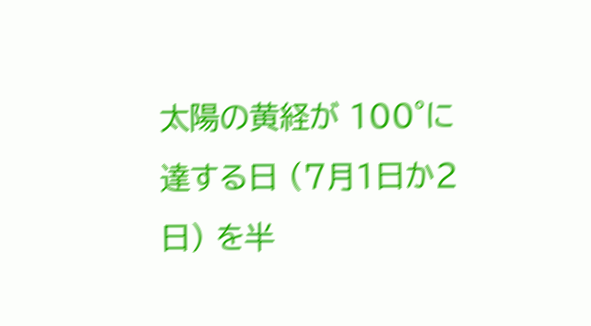太陽の黄経が 100°に達する日 (7月1日か2日) を半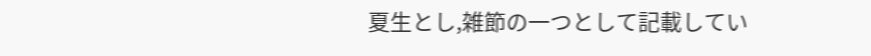夏生とし,雑節の一つとして記載してい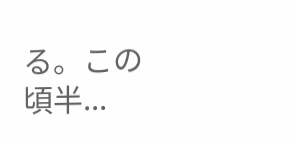る。この頃半...